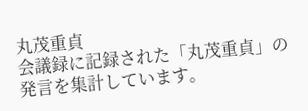丸茂重貞
会議録に記録された「丸茂重貞」の発言を集計しています。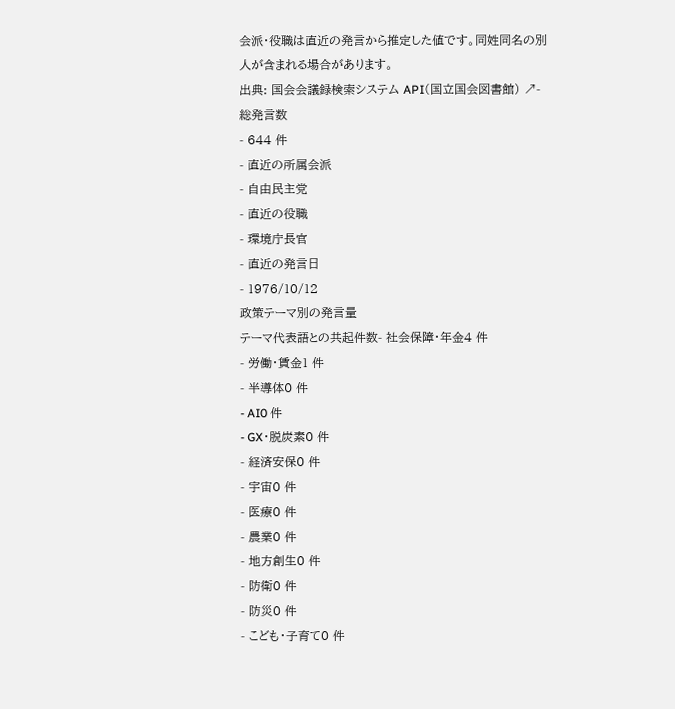会派・役職は直近の発言から推定した値です。同姓同名の別人が含まれる場合があります。
出典: 国会会議録検索システム API(国立国会図書館) ↗- 総発言数
- 644 件
- 直近の所属会派
- 自由民主党
- 直近の役職
- 環境庁長官
- 直近の発言日
- 1976/10/12
政策テーマ別の発言量
テーマ代表語との共起件数- 社会保障・年金4 件
- 労働・賃金1 件
- 半導体0 件
- AI0 件
- GX・脱炭素0 件
- 経済安保0 件
- 宇宙0 件
- 医療0 件
- 農業0 件
- 地方創生0 件
- 防衛0 件
- 防災0 件
- こども・子育て0 件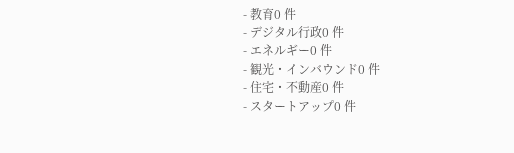- 教育0 件
- デジタル行政0 件
- エネルギー0 件
- 観光・インバウンド0 件
- 住宅・不動産0 件
- スタートアップ0 件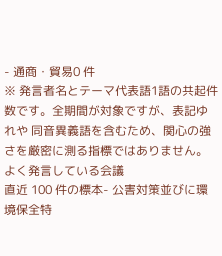- 通商・貿易0 件
※ 発言者名とテーマ代表語1語の共起件数です。全期間が対象ですが、表記ゆれや 同音異義語を含むため、関心の強さを厳密に測る指標ではありません。
よく発言している会議
直近 100 件の標本- 公害対策並びに環境保全特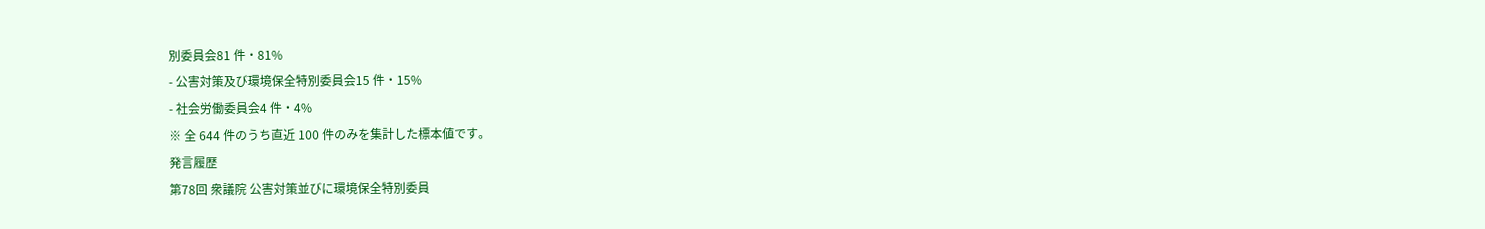別委員会81 件・81%
- 公害対策及び環境保全特別委員会15 件・15%
- 社会労働委員会4 件・4%
※ 全 644 件のうち直近 100 件のみを集計した標本値です。
発言履歴
第78回 衆議院 公害対策並びに環境保全特別委員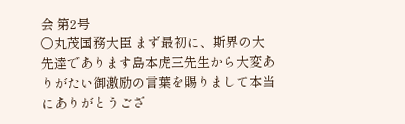会 第2号
○丸茂国務大臣 まず最初に、斯界の大先達であります島本虎三先生から大変ありがたい御激励の言葉を賜りまして本当にありがとうござ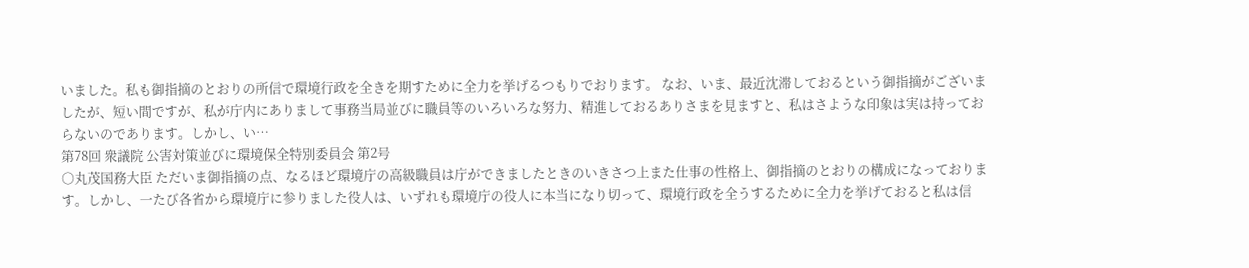いました。私も御指摘のとおりの所信で環境行政を全きを期すために全力を挙げるつもりでおります。 なお、いま、最近沈滞しておるという御指摘がございましたが、短い間ですが、私が庁内にありまして事務当局並びに職員等のいろいろな努力、精進しておるありさまを見ますと、私はさような印象は実は持っておらないのであります。しかし、い…
第78回 衆議院 公害対策並びに環境保全特別委員会 第2号
○丸茂国務大臣 ただいま御指摘の点、なるほど環境庁の高級職員は庁ができましたときのいきさつ上また仕事の性格上、御指摘のとおりの構成になっております。しかし、一たび各省から環境庁に参りました役人は、いずれも環境庁の役人に本当になり切って、環境行政を全うするために全力を挙げておると私は信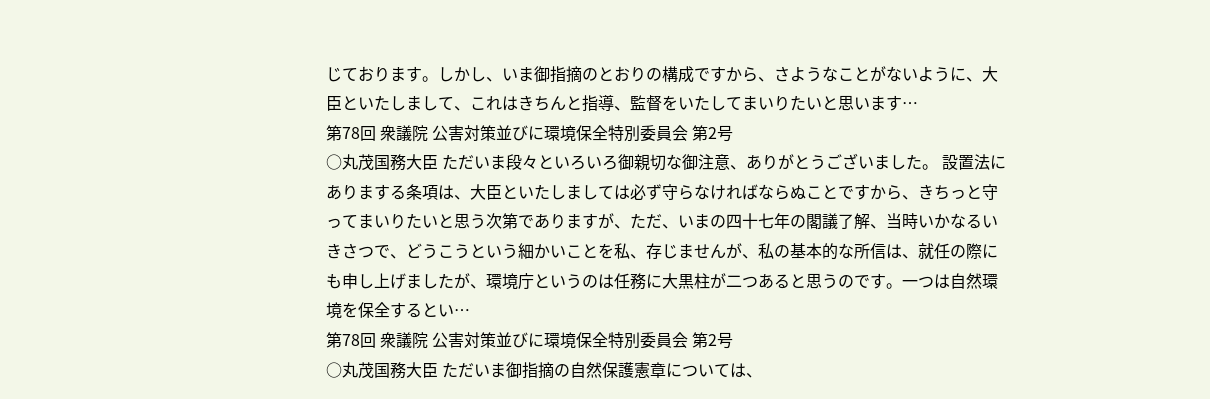じております。しかし、いま御指摘のとおりの構成ですから、さようなことがないように、大臣といたしまして、これはきちんと指導、監督をいたしてまいりたいと思います…
第78回 衆議院 公害対策並びに環境保全特別委員会 第2号
○丸茂国務大臣 ただいま段々といろいろ御親切な御注意、ありがとうございました。 設置法にありまする条項は、大臣といたしましては必ず守らなければならぬことですから、きちっと守ってまいりたいと思う次第でありますが、ただ、いまの四十七年の閣議了解、当時いかなるいきさつで、どうこうという細かいことを私、存じませんが、私の基本的な所信は、就任の際にも申し上げましたが、環境庁というのは任務に大黒柱が二つあると思うのです。一つは自然環境を保全するとい…
第78回 衆議院 公害対策並びに環境保全特別委員会 第2号
○丸茂国務大臣 ただいま御指摘の自然保護憲章については、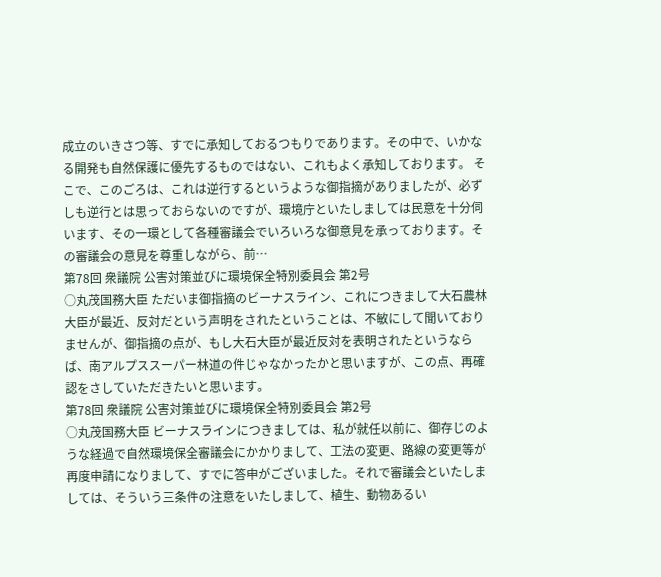成立のいきさつ等、すでに承知しておるつもりであります。その中で、いかなる開発も自然保護に優先するものではない、これもよく承知しております。 そこで、このごろは、これは逆行するというような御指摘がありましたが、必ずしも逆行とは思っておらないのですが、環境庁といたしましては民意を十分伺います、その一環として各種審議会でいろいろな御意見を承っております。その審議会の意見を尊重しながら、前…
第78回 衆議院 公害対策並びに環境保全特別委員会 第2号
○丸茂国務大臣 ただいま御指摘のビーナスライン、これにつきまして大石農林大臣が最近、反対だという声明をされたということは、不敏にして聞いておりませんが、御指摘の点が、もし大石大臣が最近反対を表明されたというならば、南アルプススーパー林道の件じゃなかったかと思いますが、この点、再確認をさしていただきたいと思います。
第78回 衆議院 公害対策並びに環境保全特別委員会 第2号
○丸茂国務大臣 ビーナスラインにつきましては、私が就任以前に、御存じのような経過で自然環境保全審議会にかかりまして、工法の変更、路線の変更等が再度申請になりまして、すでに答申がございました。それで審議会といたしましては、そういう三条件の注意をいたしまして、植生、動物あるい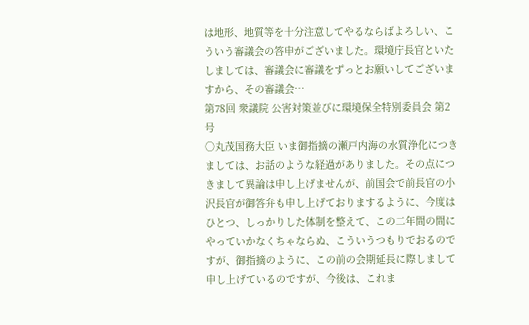は地形、地質等を十分注意してやるならばよろしい、こういう審議会の答申がございました。環境庁長官といたしましては、審議会に審議をずっとお願いしてございますから、その審議会…
第78回 衆議院 公害対策並びに環境保全特別委員会 第2号
○丸茂国務大臣 いま御指摘の瀬戸内海の水質浄化につきましては、お話のような経過がありました。その点につきまして異論は申し上げませんが、前国会で前長官の小沢長官が御答弁も申し上げておりまするように、今度はひとつ、しっかりした体制を整えて、この二年間の間にやっていかなくちゃならぬ、こういうつもりでおるのですが、御指摘のように、この前の会期延長に際しまして申し上げているのですが、今後は、これま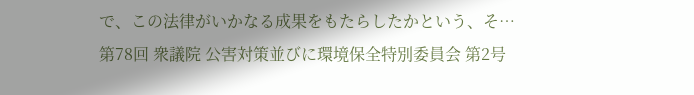で、この法律がいかなる成果をもたらしたかという、そ…
第78回 衆議院 公害対策並びに環境保全特別委員会 第2号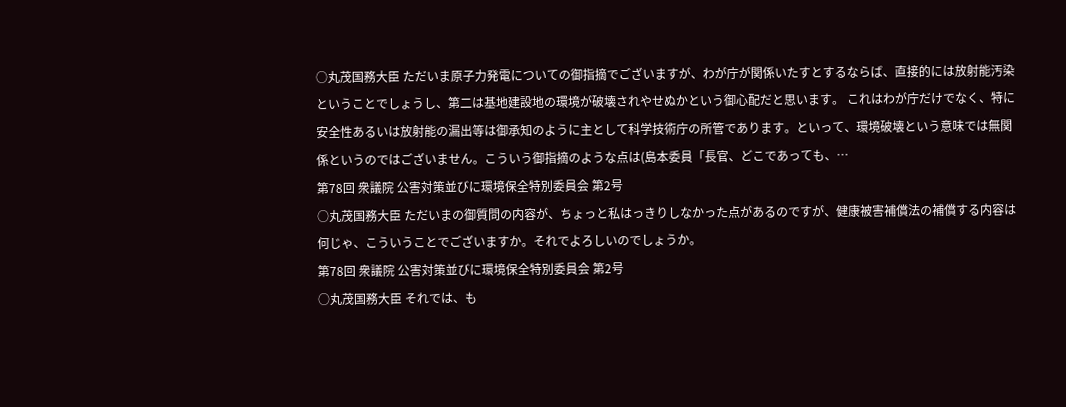○丸茂国務大臣 ただいま原子力発電についての御指摘でございますが、わが庁が関係いたすとするならば、直接的には放射能汚染ということでしょうし、第二は基地建設地の環境が破壊されやせぬかという御心配だと思います。 これはわが庁だけでなく、特に安全性あるいは放射能の漏出等は御承知のように主として科学技術庁の所管であります。といって、環境破壊という意味では無関係というのではございません。こういう御指摘のような点は(島本委員「長官、どこであっても、…
第78回 衆議院 公害対策並びに環境保全特別委員会 第2号
○丸茂国務大臣 ただいまの御質問の内容が、ちょっと私はっきりしなかった点があるのですが、健康被害補償法の補償する内容は何じゃ、こういうことでございますか。それでよろしいのでしょうか。
第78回 衆議院 公害対策並びに環境保全特別委員会 第2号
○丸茂国務大臣 それでは、も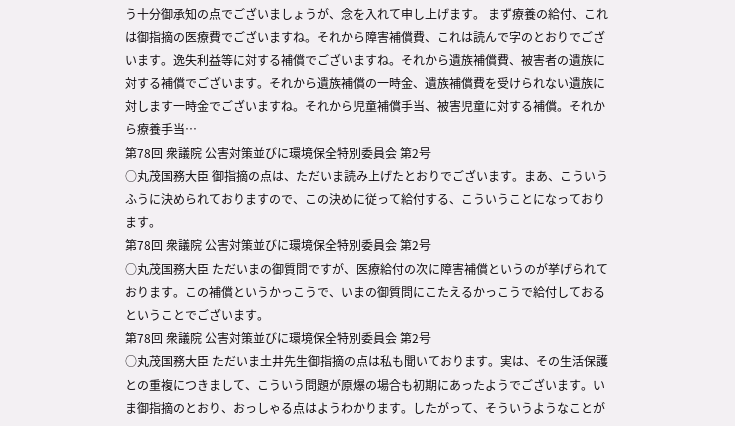う十分御承知の点でございましょうが、念を入れて申し上げます。 まず療養の給付、これは御指摘の医療費でございますね。それから障害補償費、これは読んで字のとおりでございます。逸失利益等に対する補償でございますね。それから遺族補償費、被害者の遺族に対する補償でございます。それから遺族補償の一時金、遺族補償費を受けられない遺族に対します一時金でございますね。それから児童補償手当、被害児童に対する補償。それから療養手当…
第78回 衆議院 公害対策並びに環境保全特別委員会 第2号
○丸茂国務大臣 御指摘の点は、ただいま読み上げたとおりでございます。まあ、こういうふうに決められておりますので、この決めに従って給付する、こういうことになっております。
第78回 衆議院 公害対策並びに環境保全特別委員会 第2号
○丸茂国務大臣 ただいまの御質問ですが、医療給付の次に障害補償というのが挙げられております。この補償というかっこうで、いまの御質問にこたえるかっこうで給付しておるということでございます。
第78回 衆議院 公害対策並びに環境保全特別委員会 第2号
○丸茂国務大臣 ただいま土井先生御指摘の点は私も聞いております。実は、その生活保護との重複につきまして、こういう問題が原爆の場合も初期にあったようでございます。いま御指摘のとおり、おっしゃる点はようわかります。したがって、そういうようなことが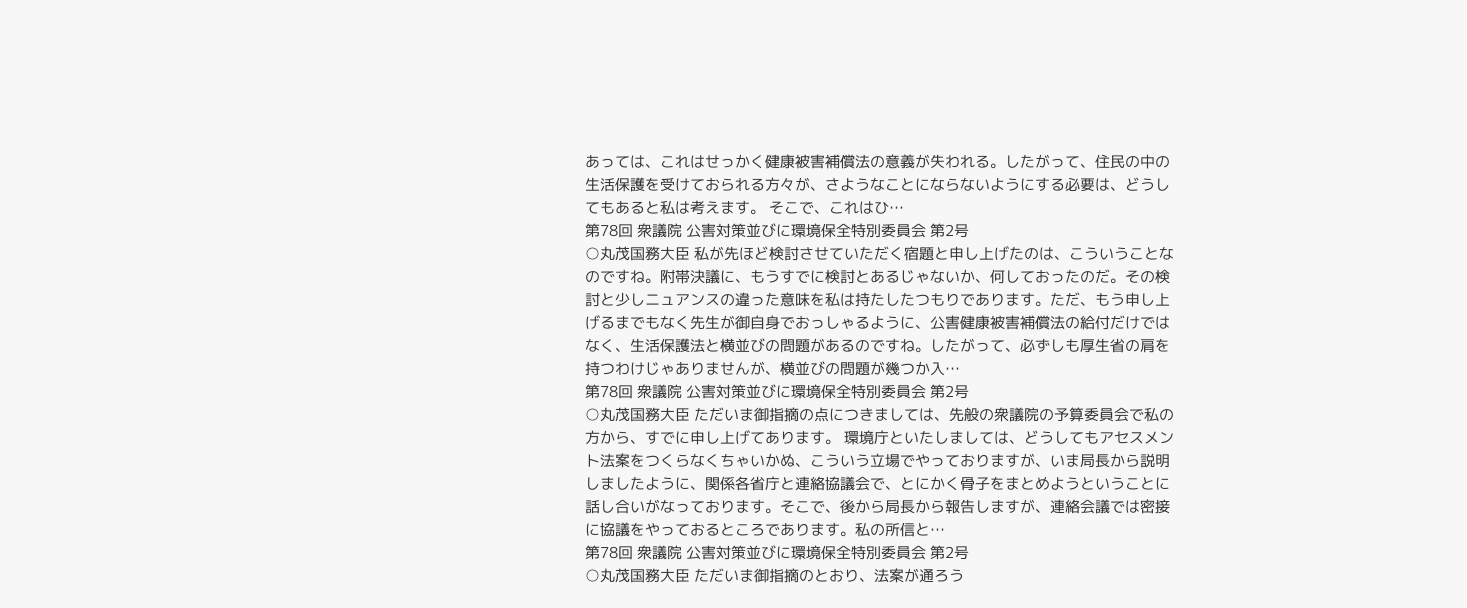あっては、これはせっかく健康被害補償法の意義が失われる。したがって、住民の中の生活保護を受けておられる方々が、さようなことにならないようにする必要は、どうしてもあると私は考えます。 そこで、これはひ…
第78回 衆議院 公害対策並びに環境保全特別委員会 第2号
○丸茂国務大臣 私が先ほど検討させていただく宿題と申し上げたのは、こういうことなのですね。附帯決議に、もうすでに検討とあるじゃないか、何しておったのだ。その検討と少しニュアンスの違った意味を私は持たしたつもりであります。ただ、もう申し上げるまでもなく先生が御自身でおっしゃるように、公害健康被害補償法の給付だけではなく、生活保護法と横並びの問題があるのですね。したがって、必ずしも厚生省の肩を持つわけじゃありませんが、横並びの問題が幾つか入…
第78回 衆議院 公害対策並びに環境保全特別委員会 第2号
○丸茂国務大臣 ただいま御指摘の点につきましては、先般の衆議院の予算委員会で私の方から、すでに申し上げてあります。 環境庁といたしましては、どうしてもアセスメント法案をつくらなくちゃいかぬ、こういう立場でやっておりますが、いま局長から説明しましたように、関係各省庁と連絡協議会で、とにかく骨子をまとめようということに話し合いがなっております。そこで、後から局長から報告しますが、連絡会議では密接に協議をやっておるところであります。私の所信と…
第78回 衆議院 公害対策並びに環境保全特別委員会 第2号
○丸茂国務大臣 ただいま御指摘のとおり、法案が通ろう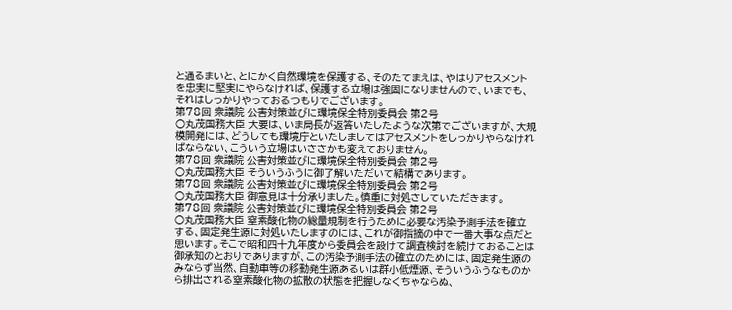と通るまいと、とにかく自然環境を保護する、そのたてまえは、やはりアセスメントを忠実に堅実にやらなければ、保護する立場は強固になりませんので、いまでも、それはしっかりやっておるつもりでございます。
第78回 衆議院 公害対策並びに環境保全特別委員会 第2号
○丸茂国務大臣 大要は、いま局長が返答いたしたような次第でございますが、大規模開発には、どうしても環境庁といたしましてはアセスメントをしっかりやらなければならない、こういう立場はいささかも変えておりません。
第78回 衆議院 公害対策並びに環境保全特別委員会 第2号
○丸茂国務大臣 そういうふうに御了解いただいて結構であります。
第78回 衆議院 公害対策並びに環境保全特別委員会 第2号
○丸茂国務大臣 御意見は十分承りました。慎重に対処さしていただきます。
第78回 衆議院 公害対策並びに環境保全特別委員会 第2号
○丸茂国務大臣 窒素酸化物の総量規制を行うために必要な汚染予測手法を確立する、固定発生源に対処いたしますのには、これが御指摘の中で一番大事な点だと思います。そこで昭和四十九年度から委員会を設けて調査検討を続けておることは御承知のとおりでありますが、この汚染予測手法の確立のためには、固定発生源のみならず当然、自動車等の移動発生源あるいは群小低煙源、そういうふうなものから排出される窒素酸化物の拡散の状態を把握しなくちゃならぬ、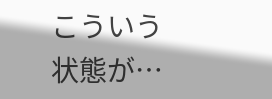こういう状態が…